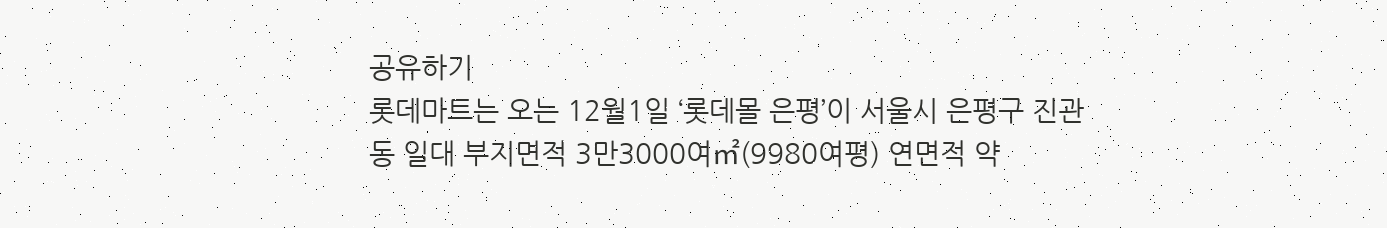공유하기
롯데마트는 오는 12월1일 ‘롯데몰 은평’이 서울시 은평구 진관동 일대 부지면적 3만3000여㎡(9980여평) 연면적 약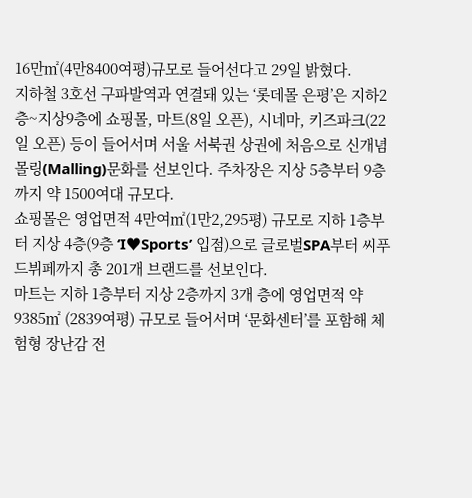16만㎡(4만8400여평)규모로 들어선다고 29일 밝혔다.
지하철 3호선 구파발역과 연결돼 있는 ‘롯데몰 은평’은 지하2층~지상9층에 쇼핑몰, 마트(8일 오픈), 시네마, 키즈파크(22일 오픈) 등이 들어서며 서울 서북권 상권에 처음으로 신개념 몰링(Malling)문화를 선보인다. 주차장은 지상 5층부터 9층까지 약 1500여대 규모다.
쇼핑몰은 영업면적 4만여㎡(1만2,295평) 규모로 지하 1층부터 지상 4층(9층 ‘I♥Sports’ 입점)으로 글로벌SPA부터 씨푸드뷔페까지 총 201개 브랜드를 선보인다.
마트는 지하 1층부터 지상 2층까지 3개 층에 영업면적 약 9385㎡ (2839여평) 규모로 들어서며 ‘문화센터’를 포함해 체험형 장난감 전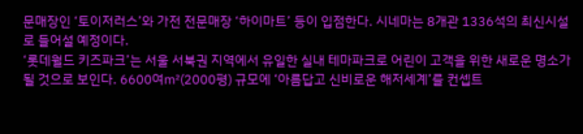문매장인 ‘토이저러스’와 가전 전문매장 ‘하이마트’ 등이 입점한다. 시네마는 8개관 1336석의 최신시설로 들어설 예정이다.
‘롯데월드 키즈파크’는 서울 서북권 지역에서 유일한 실내 테마파크로 어린이 고객을 위한 새로운 명소가 될 것으로 보인다. 6600여㎡(2000평) 규모에 ‘아름답고 신비로운 해저세계’를 컨셉트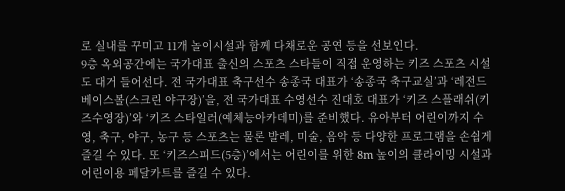로 실내를 꾸미고 11개 놀이시설과 함께 다채로운 공연 등을 선보인다.
9층 옥외공간에는 국가대표 출신의 스포츠 스타들이 직접 운영하는 키즈 스포츠 시설도 대거 들어선다. 전 국가대표 축구선수 송종국 대표가 ‘송종국 축구교실’과 ‘레전드베이스볼(스크린 야구장)’을, 전 국가대표 수영선수 진대호 대표가 ‘키즈 스플래쉬(키즈수영장)’와 ‘키즈 스타일러(예체능아카데미)를 준비했다. 유아부터 어린이까지 수영, 축구, 야구, 농구 등 스포츠는 물론 발레, 미술, 음악 등 다양한 프로그램을 손쉽게 즐길 수 있다. 또 ‘키즈스피드(5층)’에서는 어린이를 위한 8m 높이의 클라이밍 시설과 어린이용 페달카트를 즐길 수 있다.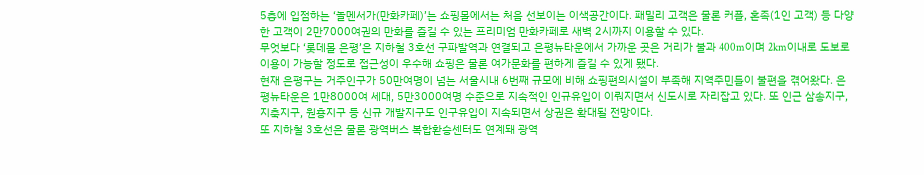5층에 입점하는 ‘놀멘서가(만화카페)’는 쇼핑몰에서는 처음 선보이는 이색공간이다. 패밀리 고객은 물론 커플, 혼족(1인 고객) 등 다양한 고객이 2만7000여권의 만화를 즐길 수 있는 프리미엄 만화카페로 새벽 2시까지 이용할 수 있다.
무엇보다 ‘롯데몰 은평’은 지하철 3호선 구파발역과 연결되고 은평뉴타운에서 가까운 곳은 거리가 불과 400m이며 2km이내로 도보로 이용이 가능할 정도로 접근성이 우수해 쇼핑은 물론 여가문화를 편하게 즐길 수 있게 됐다.
현재 은평구는 거주인구가 50만여명이 넘는 서울시내 6번째 규모에 비해 쇼핑편의시설이 부족해 지역주민들이 불편을 겪어왔다. 은평뉴타운은 1만8000여 세대, 5만3000여명 수준으로 지속적인 인규유입이 이뤄지면서 신도시로 자리잡고 있다. 또 인근 삼송지구, 지축지구, 원흥지구 등 신규 개발지구도 인구유입이 지속되면서 상권은 확대될 전망이다.
또 지하철 3호선은 물론 광역버스 복합환승센터도 연계돼 광역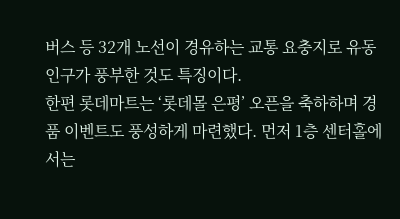버스 등 32개 노선이 경유하는 교통 요충지로 유동인구가 풍부한 것도 특징이다.
한편 롯데마트는 ‘롯데몰 은평’ 오픈을 축하하며 경품 이벤트도 풍성하게 마련했다. 먼저 1층 센터홀에서는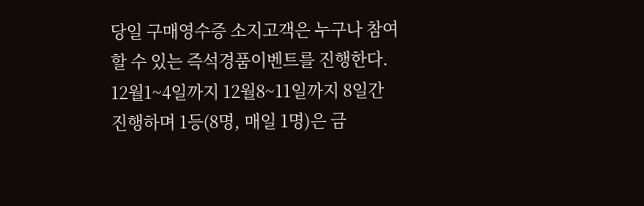당일 구매영수증 소지고객은 누구나 참여할 수 있는 즉석경품이벤트를 진행한다. 12월1~4일까지 12월8~11일까지 8일간 진행하며 1등(8명, 매일 1명)은 금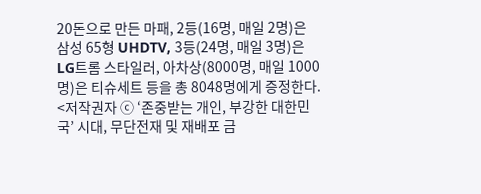20돈으로 만든 마패, 2등(16명, 매일 2명)은 삼성 65형 UHDTV, 3등(24명, 매일 3명)은 LG트롬 스타일러, 아차상(8000명, 매일 1000명)은 티슈세트 등을 총 8048명에게 증정한다.
<저작권자 ⓒ ‘존중받는 개인, 부강한 대한민국’ 시대, 무단전재 및 재배포 금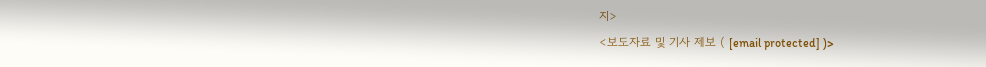지>
<보도자료 및 기사 제보 ( [email protected] )>